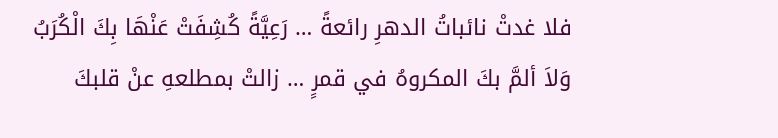فلا غدتْ نائباتُ الدهرِ رائعةً … رَعِيَّةً كُشِفَتْ عَنْهَا بِكَ الْكُرَبُ
وَلاَ ألمَّ بكَ المكروهُ في قمرٍ … زالتْ بمطلعهِ عنْ قلبكَ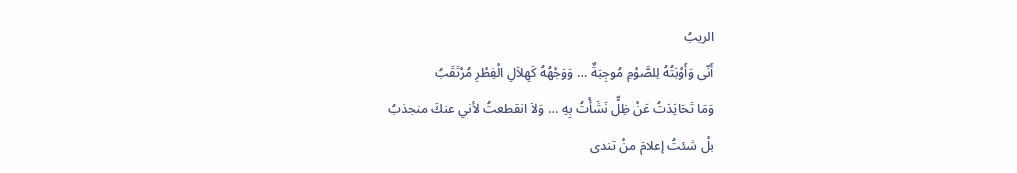الريبُ
أَنّى وَأَوْبَتُهُ لِلصَّوْمِ مُوجِبَةٌ … وَوَجْهُهُ كَهِلاَلِ الْفِطْرِ مُرْتَقَبُ
وَمَا تَحَايَدَتُ عَنْ ظِلٍّ نَشَأْتُ بِهِ … وَلاَ انقطعتُ لأني عنكَ منجذبُ
بلْ شئتُ إعلامَ منْ تندى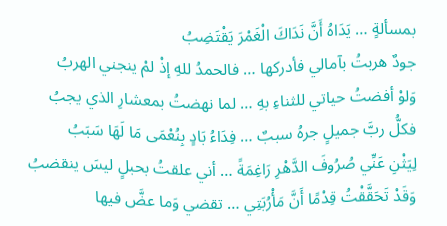بمسألةٍ … يَدَاهُ أَنَّ نَدَاكَ الْغَمْرَ يَقْتَضِبُ
جودٌ هربتُ بآمالي فأدركها … فالحمدُ للهِ إذْ لمْ ينجني الهربُ
وَلوْ أفضتُ حياتي للثناءِ بهِ … لما نهضتُ بمعشارِ الذي يجبُ
فكلُّ ربَّ جميلٍ جرهُ سببٌ … فِدَاءُ بَادٍ بِنُعْمَى مَا لَهَا سَبَبُ
لِيَثْنِ عَنِّي صُرُوفَ الدَّهْرِ رَاغِمَةً … أني علقتُ بحبلٍ ليسَ ينقضبُ
وَقَدْ تَحَقَّقْتُ قِدْمًا أَنَّ مَأْرُبَتِي … تقضي وَما عضَّ فيها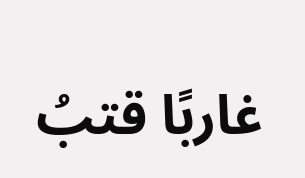غاربًا قتبُ